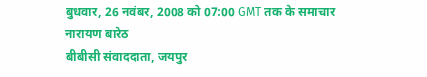बुधवार, 26 नवंबर, 2008 को 07:00 GMT तक के समाचार
नारायण बारेठ
बीबीसी संवाददाता, जयपुर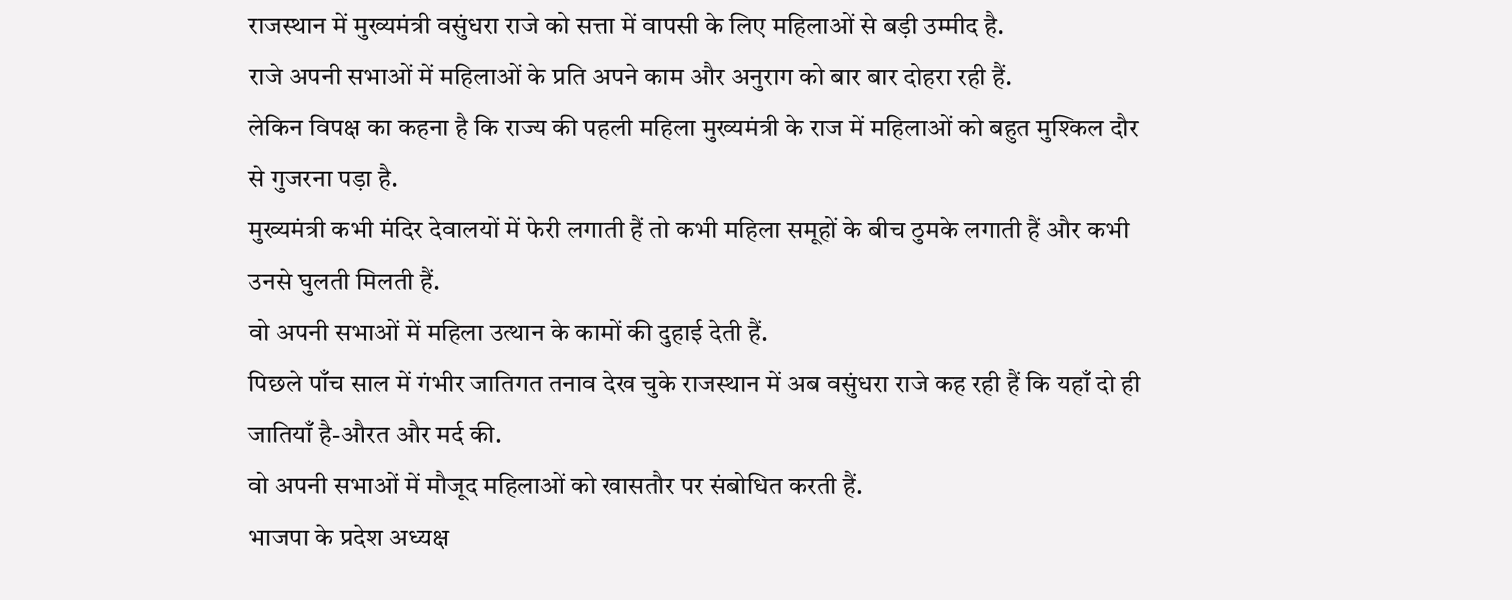राजस्थान में मुख्यमंत्री वसुंधरा राजे को सत्ता में वापसी के लिए महिलाओं से बड़ी उम्मीद है.
राजे अपनी सभाओं में महिलाओं के प्रति अपने काम और अनुराग को बार बार दोहरा रही हैं.
लेकिन विपक्ष का कहना है कि राज्य की पहली महिला मुख्यमंत्री के राज में महिलाओं को बहुत मुश्किल दौर से गुजरना पड़ा है.
मुख्यमंत्री कभी मंदिर देवालयों में फेरी लगाती हैं तो कभी महिला समूहों के बीच ठुमके लगाती हैं और कभी उनसे घुलती मिलती हैं.
वो अपनी सभाओं में महिला उत्थान के कामों की दुहाई देती हैं.
पिछले पाँच साल में गंभीर जातिगत तनाव देख चुके राजस्थान में अब वसुंधरा राजे कह रही हैं कि यहाँ दो ही जातियाँ है-औरत और मर्द की.
वो अपनी सभाओं में मौजूद महिलाओं को खासतौर पर संबोधित करती हैं.
भाजपा के प्रदेश अध्यक्ष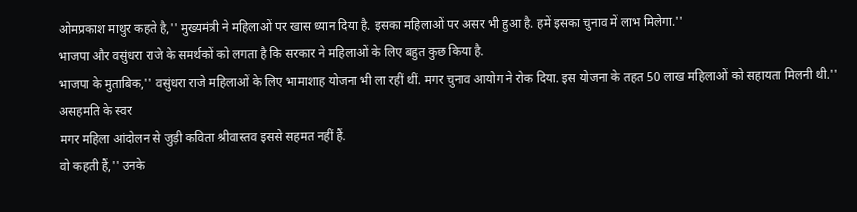ओमप्रकाश माथुर कहते है,'' मुख्यमंत्री ने महिलाओं पर खास ध्यान दिया है. इसका महिलाओं पर असर भी हुआ है. हमें इसका चुनाव में लाभ मिलेगा.''
भाजपा और वसुंधरा राजे के समर्थकों को लगता है कि सरकार ने महिलाओं के लिए बहुत कुछ किया है.
भाजपा के मुताबिक,'' वसुंधरा राजे महिलाओं के लिए भामाशाह योजना भी ला रहीं थीं. मगर चुनाव आयोग ने रोक दिया. इस योजना के तहत 50 लाख महिलाओं को सहायता मिलनी थी.''
असहमति के स्वर
मगर महिला आंदोलन से जुड़ी कविता श्रीवास्तव इससे सहमत नहीं हैं.
वो कहती हैं,'' उनके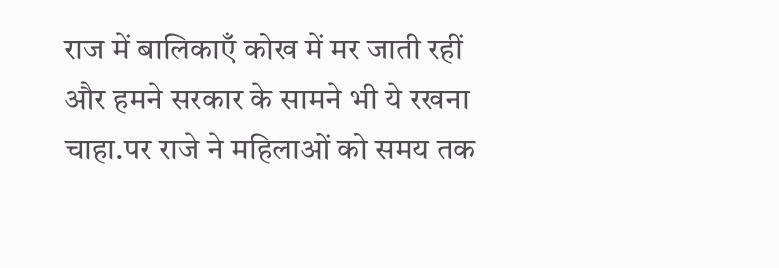राज में बालिकाएँ कोख में मर जाती रहीं और हमने सरकार के सामने भी ये रखना चाहा.पर राजे ने महिलाओं को समय तक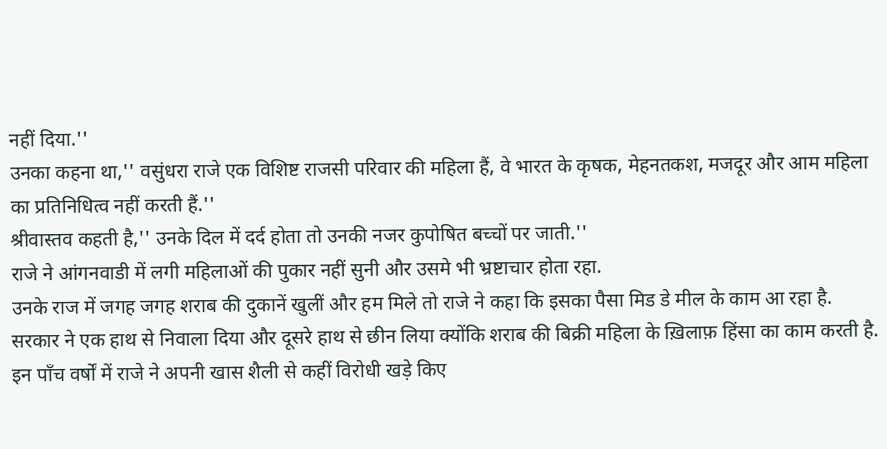नहीं दिया.''
उनका कहना था,'' वसुंधरा राजे एक विशिष्ट राजसी परिवार की महिला हैं, वे भारत के कृषक, मेहनतकश, मजदूर और आम महिला का प्रतिनिधित्व नहीं करती हैं.''
श्रीवास्तव कहती है,'' उनके दिल में दर्द होता तो उनकी नजर कुपोषित बच्चों पर जाती.''
राजे ने आंगनवाडी में लगी महिलाओं की पुकार नहीं सुनी और उसमे भी भ्रष्टाचार होता रहा.
उनके राज में जगह जगह शराब की दुकानें खुलीं और हम मिले तो राजे ने कहा कि इसका पैसा मिड डे मील के काम आ रहा है.
सरकार ने एक हाथ से निवाला दिया और दूसरे हाथ से छीन लिया क्योंकि शराब की बिक्री महिला के ख़िलाफ़ हिंसा का काम करती है.
इन पाँच वर्षों में राजे ने अपनी खास शैली से कहीं विरोधी खड़े किए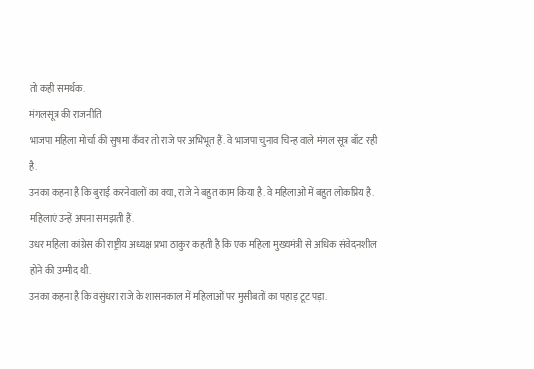तो कही समर्थक.
मंगलसूत्र की राजनीति
भाजपा महिला मोर्चा की सुषमा कँवर तो राजे पर अभिभूत हैं. वे भाजपा चुनाव चिन्ह वाले मंगल सूत्र बाँट रही है.
उनका कहना है कि बुराई करनेवालों का क्या, राजे ने बहुत काम किया है. वे महिलाओं में बहुत लोकप्रिय है. महिलाएं उन्हें अपना समझती हैं.
उधर महिला कांग्रेस की राष्ट्रीय अध्यक्ष प्रभा ठाकुर कहती है कि एक महिला मुख्यमंत्री से अधिक संवेदनशील होने की उम्मीद थी.
उनका कहना है कि वसुंधरा राजे के शासनकाल में महिलाओं पर मुसीबतों का पहाड़ टूट पड़ा.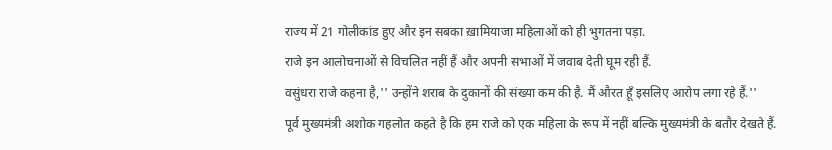राज्य में 21 गोलीकांड हुए और इन सबका ख़ामियाजा महिलाओं को ही भुगतना पड़ा.
राजे इन आलोचनाओं से विचलित नहीं हैं और अपनी सभाओं में जवाब देती घूम रही हैं.
वसुंधरा राजे कहना है,'' उन्होंने शराब के दुकानों की संख्या कम की है. मैं औरत हूँ इसलिए आरोप लगा रहे हैं.''
पूर्व मुख्यमंत्री अशोक गहलोत कहते है कि हम राजे को एक महिला के रूप में नहीं बल्कि मुख्यमंत्री के बतौर देखते हैं.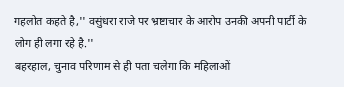गहलोत कहते है,'' वसुंधरा राजे पर भ्रष्टाचार के आरोप उनकी अपनी पार्टी के लोग ही लगा रहे है.''
बहरहाल, चुनाव परिणाम से ही पता चलेगा कि महिलाओं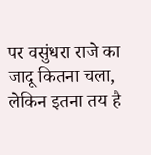पर वसुंधरा राजे का जादू कितना चला, लेकिन इतना तय है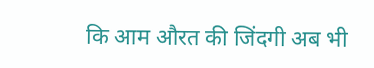कि आम औरत की जिंदगी अब भी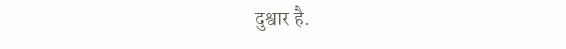दुश्वार है.